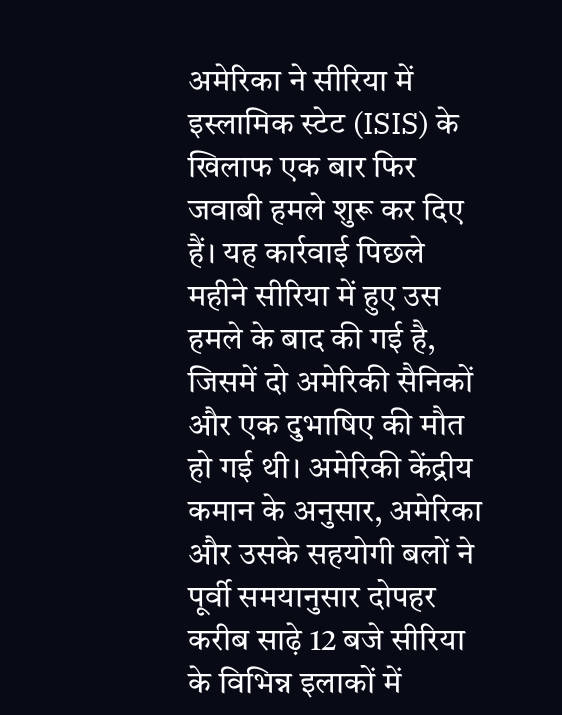अमेरिका ने सीरिया में इस्लामिक स्टेट (ISIS) के खिलाफ एक बार फिर जवाबी हमले शुरू कर दिए हैं। यह कार्रवाई पिछले महीने सीरिया में हुए उस हमले के बाद की गई है, जिसमें दो अमेरिकी सैनिकों और एक दुभाषिए की मौत हो गई थी। अमेरिकी केंद्रीय कमान के अनुसार, अमेरिका और उसके सहयोगी बलों ने पूर्वी समयानुसार दोपहर करीब साढ़े 12 बजे सीरिया के विभिन्न इलाकों में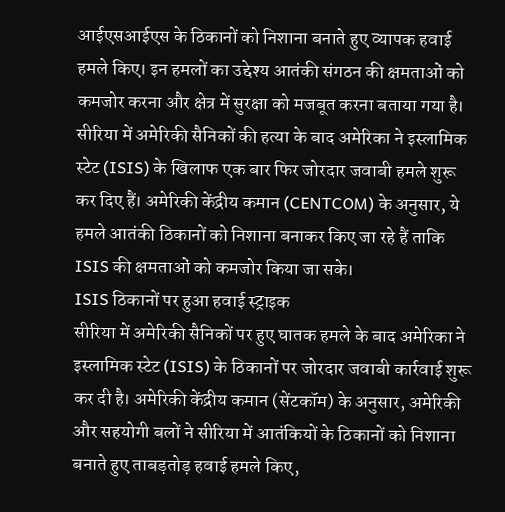आईएसआईएस के ठिकानों को निशाना बनाते हुए व्यापक हवाई हमले किए। इन हमलों का उद्देश्य आतंकी संगठन की क्षमताओं को कमजोर करना और क्षेत्र में सुरक्षा को मजबूत करना बताया गया है।
सीरिया में अमेरिकी सैनिकों की हत्या के बाद अमेरिका ने इस्लामिक स्टेट (ISIS) के खिलाफ एक बार फिर जोरदार जवाबी हमले शुरू कर दिए हैं। अमेरिकी केंद्रीय कमान (CENTCOM) के अनुसार, ये हमले आतंकी ठिकानों को निशाना बनाकर किए जा रहे हैं ताकि ISIS की क्षमताओं को कमजोर किया जा सके।
ISIS ठिकानों पर हुआ हवाई स्ट्राइक
सीरिया में अमेरिकी सैनिकों पर हुए घातक हमले के बाद अमेरिका ने इस्लामिक स्टेट (ISIS) के ठिकानों पर जोरदार जवाबी कार्रवाई शुरू कर दी है। अमेरिकी केंद्रीय कमान (सेंटकॉम) के अनुसार, अमेरिकी और सहयोगी बलों ने सीरिया में आतंकियों के ठिकानों को निशाना बनाते हुए ताबड़तोड़ हवाई हमले किए,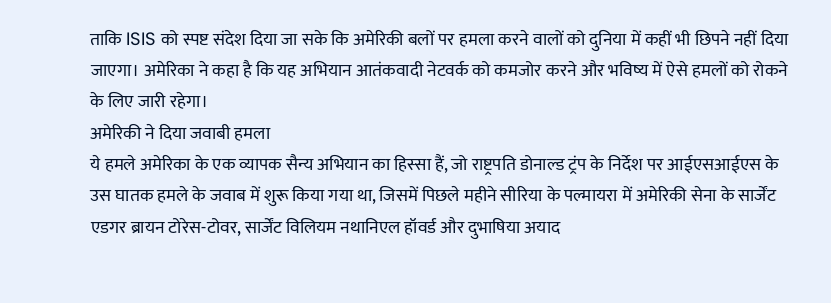ताकि ISIS को स्पष्ट संदेश दिया जा सके कि अमेरिकी बलों पर हमला करने वालों को दुनिया में कहीं भी छिपने नहीं दिया जाएगा। अमेरिका ने कहा है कि यह अभियान आतंकवादी नेटवर्क को कमजोर करने और भविष्य में ऐसे हमलों को रोकने के लिए जारी रहेगा।
अमेरिकी ने दिया जवाबी हमला
ये हमले अमेरिका के एक व्यापक सैन्य अभियान का हिस्सा हैं, जो राष्ट्रपति डोनाल्ड ट्रंप के निर्देश पर आईएसआईएस के उस घातक हमले के जवाब में शुरू किया गया था, जिसमें पिछले महीने सीरिया के पल्मायरा में अमेरिकी सेना के सार्जेंट एडगर ब्रायन टोरेस-टोवर, सार्जेंट विलियम नथानिएल हॉवर्ड और दुभाषिया अयाद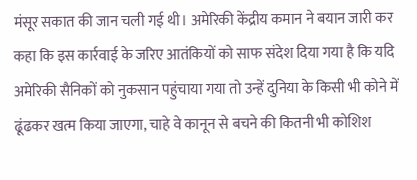मंसूर सकात की जान चली गई थी। अमेरिकी केंद्रीय कमान ने बयान जारी कर कहा कि इस कार्रवाई के जरिए आतंकियों को साफ संदेश दिया गया है कि यदि अमेरिकी सैनिकों को नुकसान पहुंचाया गया तो उन्हें दुनिया के किसी भी कोने में ढूंढकर खत्म किया जाएगा, चाहे वे कानून से बचने की कितनी भी कोशिश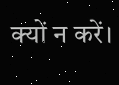क्यों न करें।